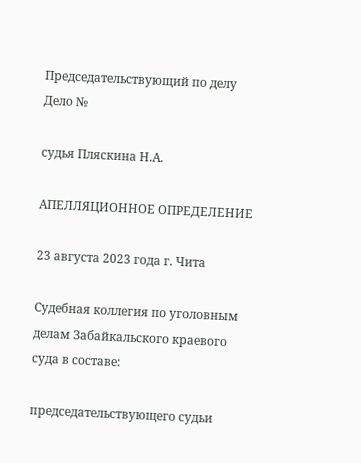Председательствующий по делу Дело №

судья Пляскина Н.А.

АПЕЛЛЯЦИОННОЕ ОПРЕДЕЛЕНИЕ

23 августа 2023 года г. Чита

Судебная коллегия по уголовным делам Забайкальского краевого суда в составе:

председательствующего судьи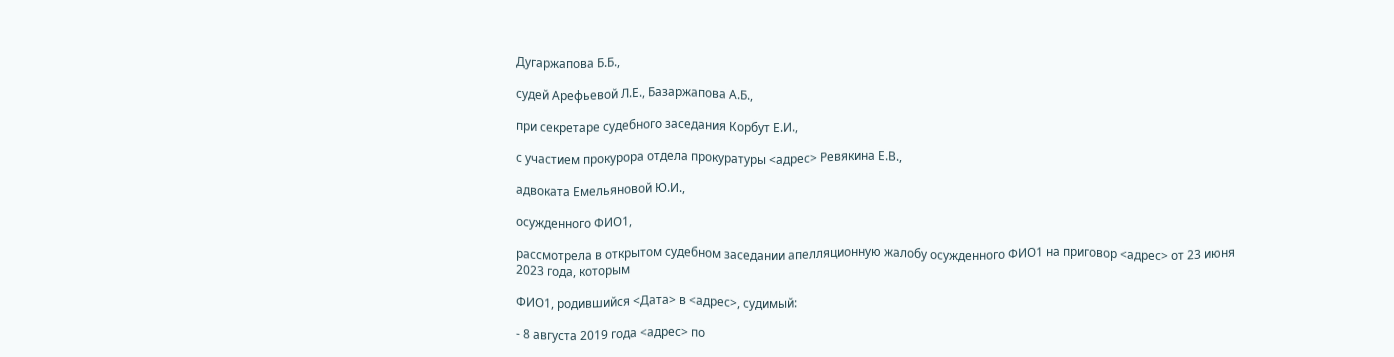Дугаржапова Б.Б.,

судей Арефьевой Л.Е., Базаржапова А.Б.,

при секретаре судебного заседания Корбут Е.И.,

с участием прокурора отдела прокуратуры <адрес> Ревякина Е.В.,

адвоката Емельяновой Ю.И.,

осужденного ФИО1,

рассмотрела в открытом судебном заседании апелляционную жалобу осужденного ФИО1 на приговор <адрес> от 23 июня 2023 года, которым

ФИО1, родившийся <Дата> в <адрес>, судимый:

- 8 августа 2019 года <адрес> по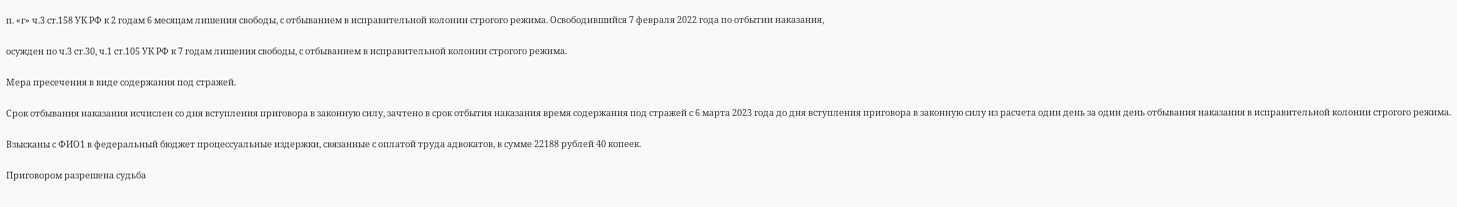п. «г» ч.3 ст.158 УК РФ к 2 годам 6 месяцам лишения свободы, с отбыванием в исправительной колонии строгого режима. Освободившийся 7 февраля 2022 года по отбытии наказания,

осужден по ч.3 ст.30, ч.1 ст.105 УК РФ к 7 годам лишения свободы, с отбыванием в исправительной колонии строгого режима.

Мера пресечения в виде содержания под стражей.

Срок отбывания наказания исчислен со дня вступления приговора в законную силу, зачтено в срок отбытия наказания время содержания под стражей с 6 марта 2023 года до дня вступления приговора в законную силу из расчета один день за один день отбывания наказания в исправительной колонии строгого режима.

Взысканы с ФИО1 в федеральный бюджет процессуальные издержки, связанные с оплатой труда адвокатов, в сумме 22188 рублей 40 копеек.

Приговором разрешена судьба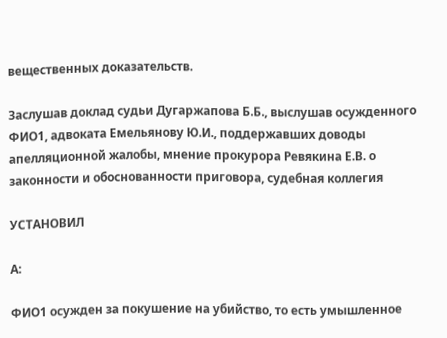вещественных доказательств.

Заслушав доклад судьи Дугаржапова Б.Б., выслушав осужденного ФИО1, адвоката Емельянову Ю.И., поддержавших доводы апелляционной жалобы, мнение прокурора Ревякина Е.В. о законности и обоснованности приговора, судебная коллегия

УСТАНОВИЛ

А:

ФИО1 осужден за покушение на убийство, то есть умышленное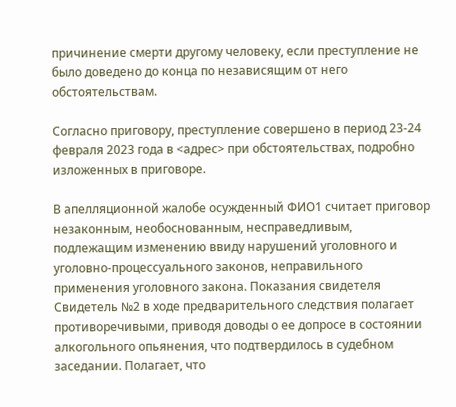причинение смерти другому человеку, если преступление не было доведено до конца по независящим от него обстоятельствам.

Согласно приговору, преступление совершено в период 23-24 февраля 2023 года в <адрес> при обстоятельствах, подробно изложенных в приговоре.

В апелляционной жалобе осужденный ФИО1 считает приговор незаконным, необоснованным, несправедливым, подлежащим изменению ввиду нарушений уголовного и уголовно-процессуального законов, неправильного применения уголовного закона. Показания свидетеля Свидетель №2 в ходе предварительного следствия полагает противоречивыми, приводя доводы о ее допросе в состоянии алкогольного опьянения, что подтвердилось в судебном заседании. Полагает, что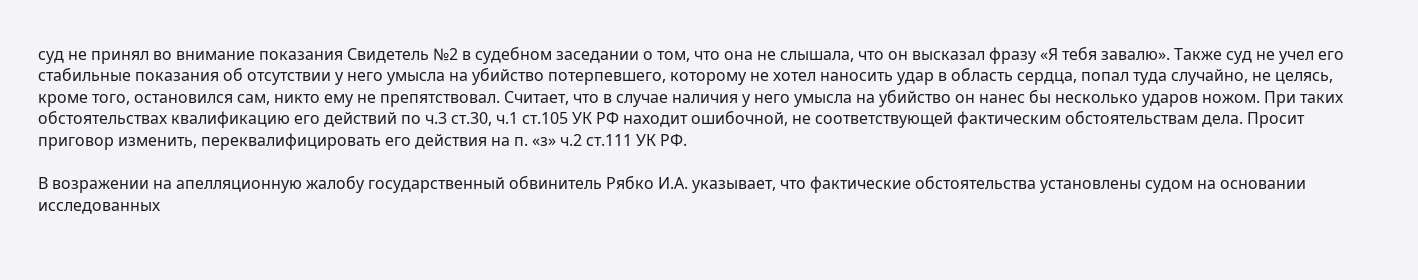суд не принял во внимание показания Свидетель №2 в судебном заседании о том, что она не слышала, что он высказал фразу «Я тебя завалю». Также суд не учел его стабильные показания об отсутствии у него умысла на убийство потерпевшего, которому не хотел наносить удар в область сердца, попал туда случайно, не целясь, кроме того, остановился сам, никто ему не препятствовал. Считает, что в случае наличия у него умысла на убийство он нанес бы несколько ударов ножом. При таких обстоятельствах квалификацию его действий по ч.3 ст.30, ч.1 ст.105 УК РФ находит ошибочной, не соответствующей фактическим обстоятельствам дела. Просит приговор изменить, переквалифицировать его действия на п. «з» ч.2 ст.111 УК РФ.

В возражении на апелляционную жалобу государственный обвинитель Рябко И.А. указывает, что фактические обстоятельства установлены судом на основании исследованных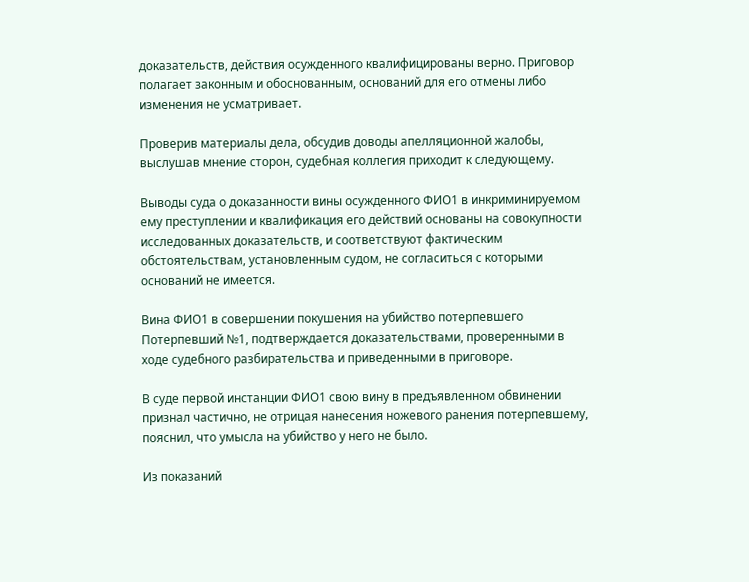доказательств, действия осужденного квалифицированы верно. Приговор полагает законным и обоснованным, оснований для его отмены либо изменения не усматривает.

Проверив материалы дела, обсудив доводы апелляционной жалобы, выслушав мнение сторон, судебная коллегия приходит к следующему.

Выводы суда о доказанности вины осужденного ФИО1 в инкриминируемом ему преступлении и квалификация его действий основаны на совокупности исследованных доказательств, и соответствуют фактическим обстоятельствам, установленным судом, не согласиться с которыми оснований не имеется.

Вина ФИО1 в совершении покушения на убийство потерпевшего Потерпевший №1, подтверждается доказательствами, проверенными в ходе судебного разбирательства и приведенными в приговоре.

В суде первой инстанции ФИО1 свою вину в предъявленном обвинении признал частично, не отрицая нанесения ножевого ранения потерпевшему, пояснил, что умысла на убийство у него не было.

Из показаний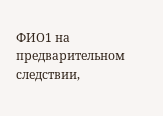ФИО1 на предварительном следствии,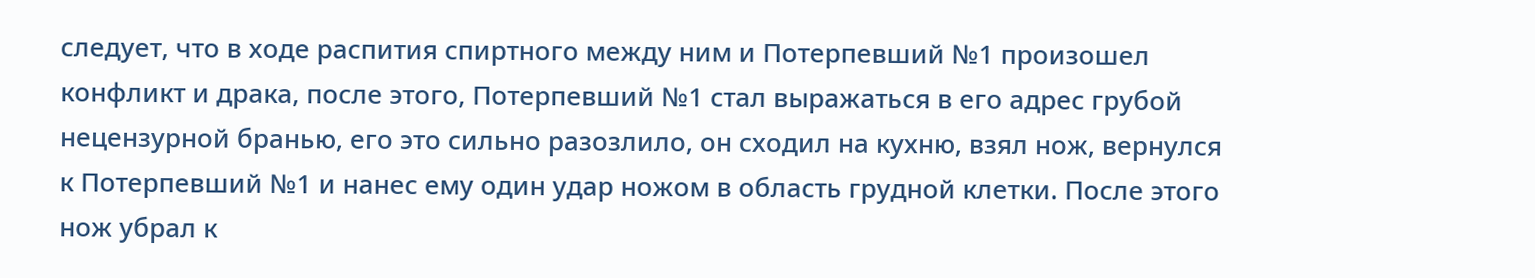следует, что в ходе распития спиртного между ним и Потерпевший №1 произошел конфликт и драка, после этого, Потерпевший №1 стал выражаться в его адрес грубой нецензурной бранью, его это сильно разозлило, он сходил на кухню, взял нож, вернулся к Потерпевший №1 и нанес ему один удар ножом в область грудной клетки. После этого нож убрал к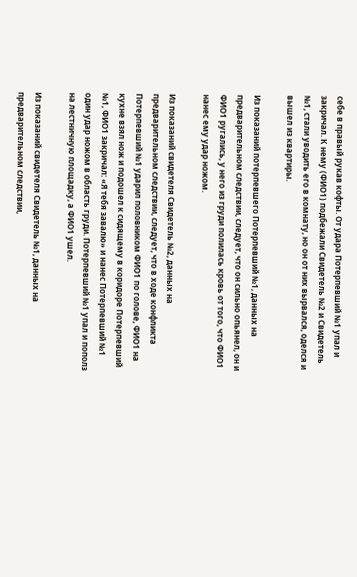себе в правый рукав кофты. От удара Потерпевший №1 упал и закричал. К нему (ФИО1) подбежали Свидетель №2 и Свидетель №1, стали уводить его в комнату, но он от них вырвался, оделся и вышел из квартиры.

Из показаний потерпевшего Потерпевший №1, данных на предварительном следствии, следует, что он сильно опьянел, он и ФИО1 ругались, у него из груди полилась кровь от того, что ФИО1 нанес ему удар ножом.

Из показаний свидетеля Свидетель №2, данных на предварительном следствии, следует, что в ходе конфликта Потерпевший №1 ударил половником ФИО1 по голове, ФИО1 на кухне взял нож и подошел к сидящему в коридоре Потерпевший №1, ФИО1 закричал: «Я тебя завалю» и нанес Потерпевший №1 один удар ножом в область груди. Потерпевший №1 упал и пополз на лестничную площадку, а ФИО1 ушел.

Из показаний свидетеля Свидетель №1, данных на предварительном следствии,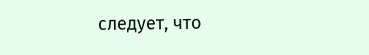следует, что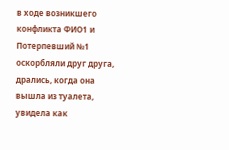в ходе возникшего конфликта ФИО1 и Потерпевший №1 оскорбляли друг друга, дрались, когда она вышла из туалета, увидела как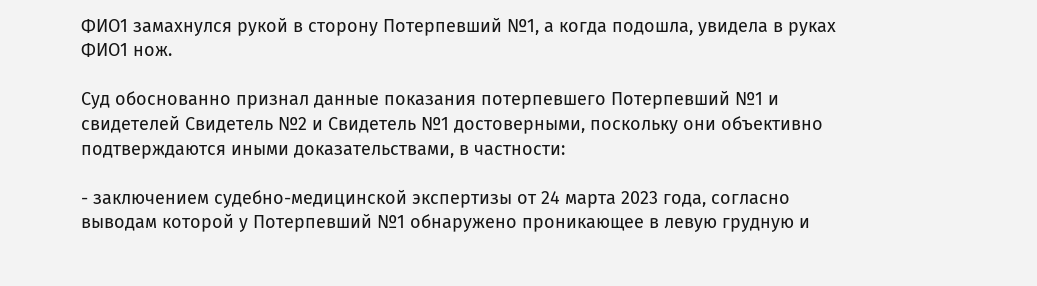ФИО1 замахнулся рукой в сторону Потерпевший №1, а когда подошла, увидела в руках ФИО1 нож.

Суд обоснованно признал данные показания потерпевшего Потерпевший №1 и свидетелей Свидетель №2 и Свидетель №1 достоверными, поскольку они объективно подтверждаются иными доказательствами, в частности:

- заключением судебно-медицинской экспертизы от 24 марта 2023 года, согласно выводам которой у Потерпевший №1 обнаружено проникающее в левую грудную и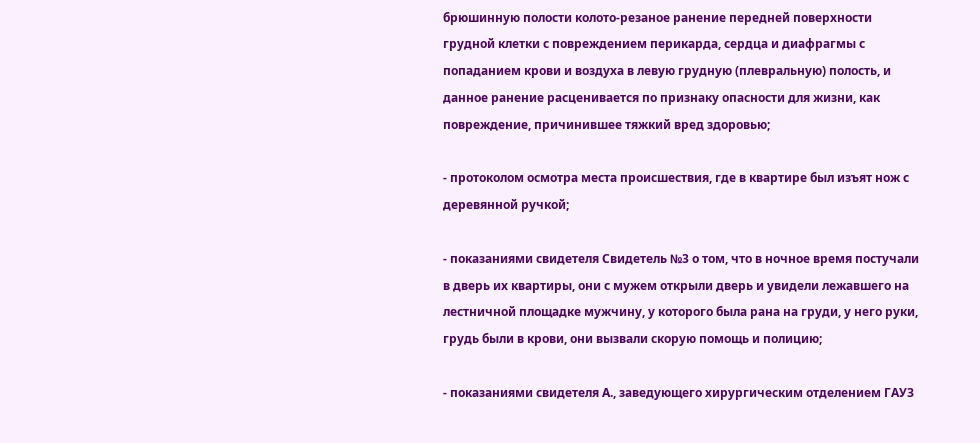брюшинную полости колото-резаное ранение передней поверхности грудной клетки с повреждением перикарда, сердца и диафрагмы с попаданием крови и воздуха в левую грудную (плевральную) полость, и данное ранение расценивается по признаку опасности для жизни, как повреждение, причинившее тяжкий вред здоровью;

- протоколом осмотра места происшествия, где в квартире был изъят нож с деревянной ручкой;

- показаниями свидетеля Свидетель №3 о том, что в ночное время постучали в дверь их квартиры, они с мужем открыли дверь и увидели лежавшего на лестничной площадке мужчину, у которого была рана на груди, у него руки, грудь были в крови, они вызвали скорую помощь и полицию;

- показаниями свидетеля А., заведующего хирургическим отделением ГАУЗ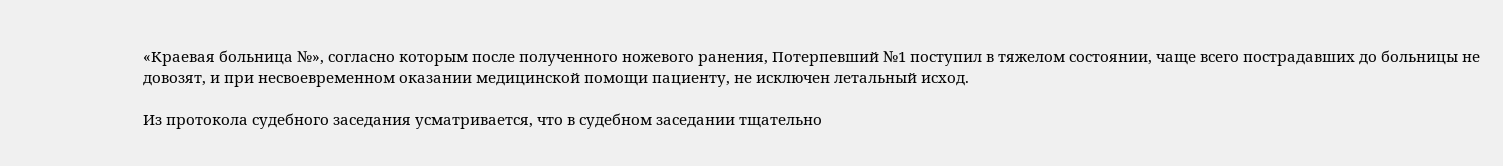«Краевая больница №», согласно которым после полученного ножевого ранения, Потерпевший №1 поступил в тяжелом состоянии, чаще всего пострадавших до больницы не довозят, и при несвоевременном оказании медицинской помощи пациенту, не исключен летальный исход.

Из протокола судебного заседания усматривается, что в судебном заседании тщательно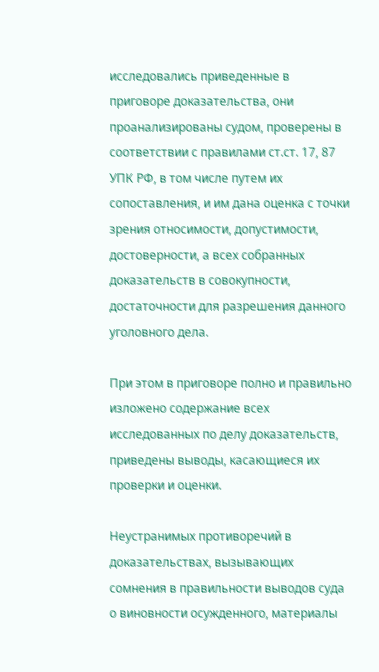исследовались приведенные в приговоре доказательства, они проанализированы судом, проверены в соответствии с правилами ст.ст. 17, 87 УПК РФ, в том числе путем их сопоставления, и им дана оценка с точки зрения относимости, допустимости, достоверности, а всех собранных доказательств в совокупности, достаточности для разрешения данного уголовного дела.

При этом в приговоре полно и правильно изложено содержание всех исследованных по делу доказательств, приведены выводы, касающиеся их проверки и оценки.

Неустранимых противоречий в доказательствах, вызывающих сомнения в правильности выводов суда о виновности осужденного, материалы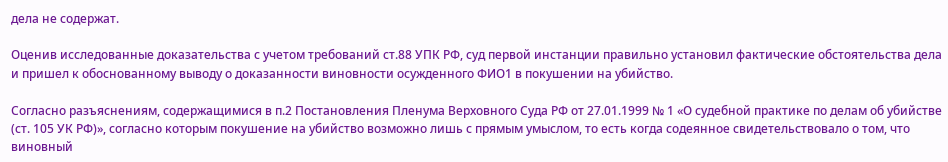дела не содержат.

Оценив исследованные доказательства с учетом требований ст.88 УПК РФ, суд первой инстанции правильно установил фактические обстоятельства дела и пришел к обоснованному выводу о доказанности виновности осужденного ФИО1 в покушении на убийство.

Согласно разъяснениям, содержащимися в п.2 Постановления Пленума Верховного Суда РФ от 27.01.1999 № 1 «О судебной практике по делам об убийстве (ст. 105 УК РФ)», согласно которым покушение на убийство возможно лишь с прямым умыслом, то есть когда содеянное свидетельствовало о том, что виновный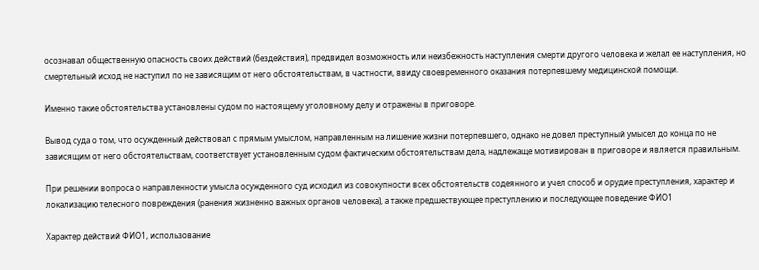осознавал общественную опасность своих действий (бездействия), предвидел возможность или неизбежность наступления смерти другого человека и желал ее наступления, но смертельный исход не наступил по не зависящим от него обстоятельствам, в частности, ввиду своевременного оказания потерпевшему медицинской помощи.

Именно такие обстоятельства установлены судом по настоящему уголовному делу и отражены в приговоре.

Вывод суда о том, что осужденный действовал с прямым умыслом, направленным на лишение жизни потерпевшего, однако не довел преступный умысел до конца по не зависящим от него обстоятельствам, соответствует установленным судом фактическим обстоятельствам дела, надлежаще мотивирован в приговоре и является правильным.

При решении вопроса о направленности умысла осужденного суд исходил из совокупности всех обстоятельств содеянного и учел способ и орудие преступления, характер и локализацию телесного повреждения (ранения жизненно важных органов человека), а также предшествующее преступлению и последующее поведение ФИО1

Характер действий ФИО1, использование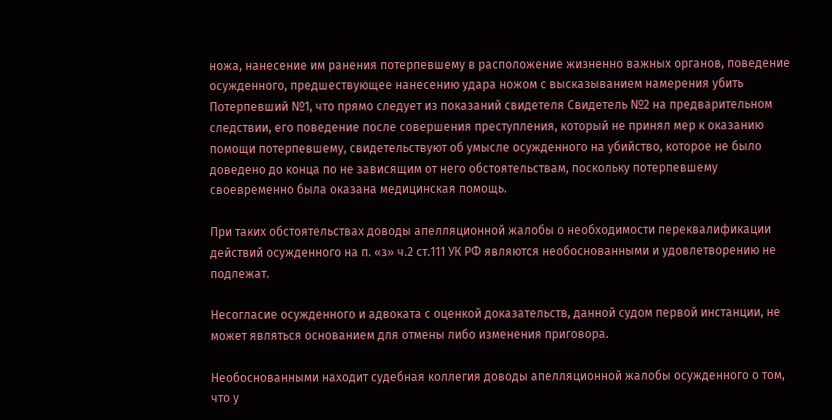ножа, нанесение им ранения потерпевшему в расположение жизненно важных органов, поведение осужденного, предшествующее нанесению удара ножом с высказыванием намерения убить Потерпевший №1, что прямо следует из показаний свидетеля Свидетель №2 на предварительном следствии, его поведение после совершения преступления, который не принял мер к оказанию помощи потерпевшему, свидетельствуют об умысле осужденного на убийство, которое не было доведено до конца по не зависящим от него обстоятельствам, поскольку потерпевшему своевременно была оказана медицинская помощь.

При таких обстоятельствах доводы апелляционной жалобы о необходимости переквалификации действий осужденного на п. «з» ч.2 ст.111 УК РФ являются необоснованными и удовлетворению не подлежат.

Несогласие осужденного и адвоката с оценкой доказательств, данной судом первой инстанции, не может являться основанием для отмены либо изменения приговора.

Необоснованными находит судебная коллегия доводы апелляционной жалобы осужденного о том, что у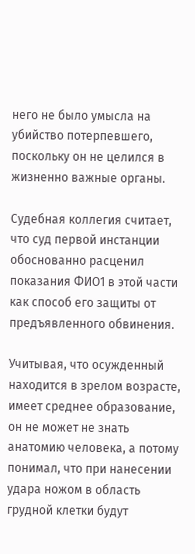него не было умысла на убийство потерпевшего, поскольку он не целился в жизненно важные органы.

Судебная коллегия считает, что суд первой инстанции обоснованно расценил показания ФИО1 в этой части как способ его защиты от предъявленного обвинения.

Учитывая, что осужденный находится в зрелом возрасте, имеет среднее образование, он не может не знать анатомию человека, а потому понимал, что при нанесении удара ножом в область грудной клетки будут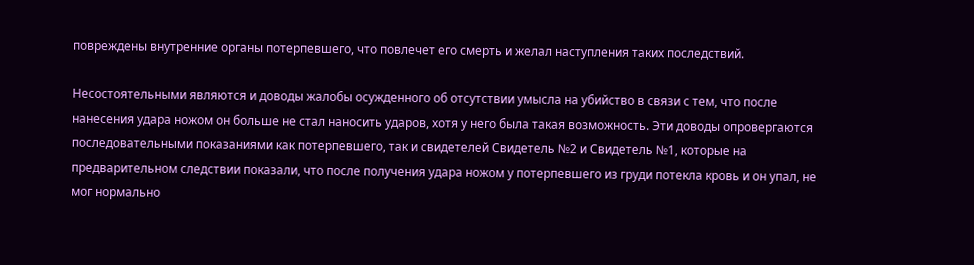повреждены внутренние органы потерпевшего, что повлечет его смерть и желал наступления таких последствий.

Несостоятельными являются и доводы жалобы осужденного об отсутствии умысла на убийство в связи с тем, что после нанесения удара ножом он больше не стал наносить ударов, хотя у него была такая возможность. Эти доводы опровергаются последовательными показаниями как потерпевшего, так и свидетелей Свидетель №2 и Свидетель №1, которые на предварительном следствии показали, что после получения удара ножом у потерпевшего из груди потекла кровь и он упал, не мог нормально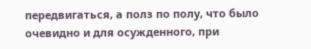передвигаться, а полз по полу, что было очевидно и для осужденного, при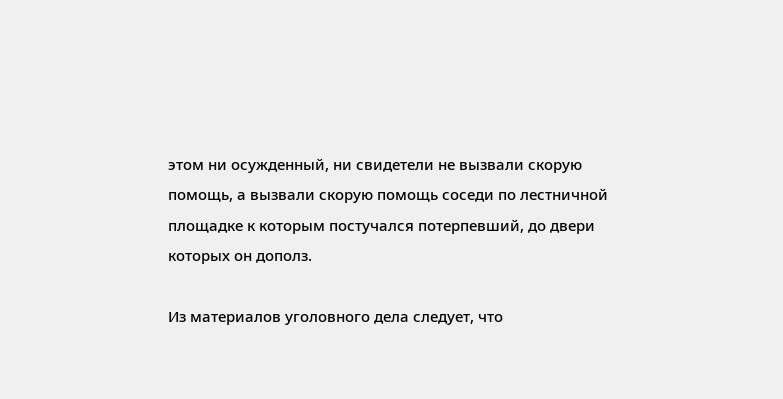этом ни осужденный, ни свидетели не вызвали скорую помощь, а вызвали скорую помощь соседи по лестничной площадке к которым постучался потерпевший, до двери которых он дополз.

Из материалов уголовного дела следует, что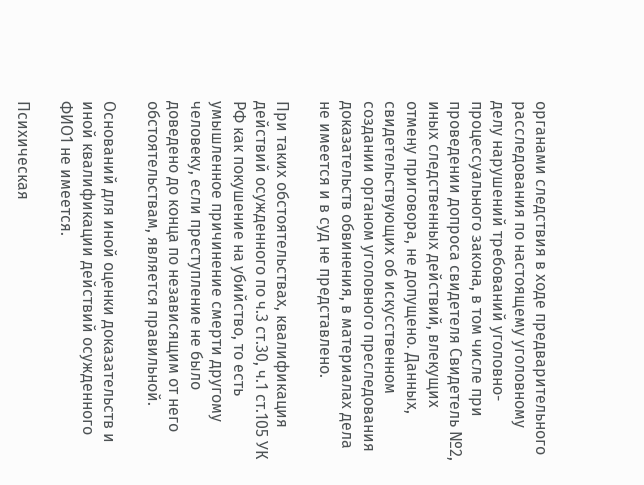органами следствия в ходе предварительного расследования по настоящему уголовному делу нарушений требований уголовно-процессуального закона, в том числе при проведении допроса свидетеля Свидетель №2, иных следственных действий, влекущих отмену приговора, не допущено. Данных, свидетельствующих об искусственном создании органом уголовного преследования доказательств обвинения, в материалах дела не имеется и в суд не представлено.

При таких обстоятельствах, квалификация действий осужденного по ч.3 ст.30, ч.1 ст.105 УК РФ как покушение на убийство, то есть умышленное причинение смерти другому человеку, если преступление не было доведено до конца по независящим от него обстоятельствам, является правильной.

Оснований для иной оценки доказательств и иной квалификации действий осужденного ФИО1 не имеется.

Психическая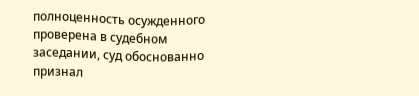полноценность осужденного проверена в судебном заседании, суд обоснованно признал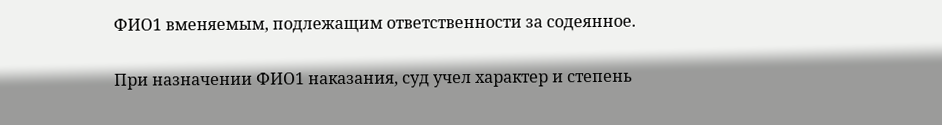ФИО1 вменяемым, подлежащим ответственности за содеянное.

При назначении ФИО1 наказания, суд учел характер и степень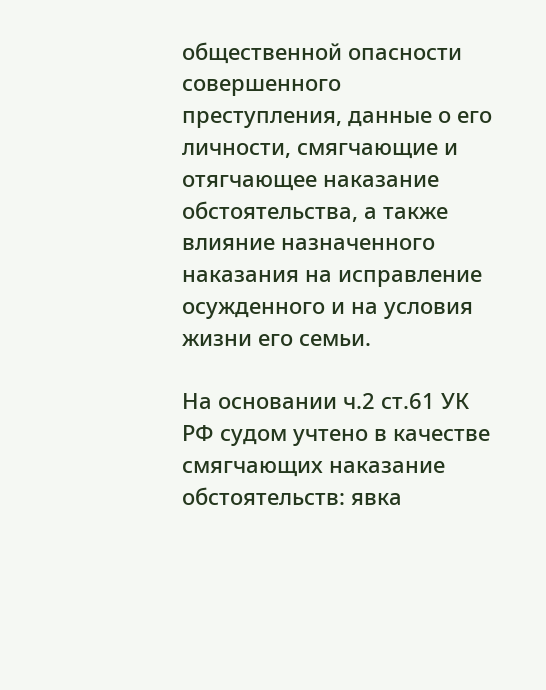общественной опасности совершенного преступления, данные о его личности, смягчающие и отягчающее наказание обстоятельства, а также влияние назначенного наказания на исправление осужденного и на условия жизни его семьи.

На основании ч.2 ст.61 УК РФ судом учтено в качестве смягчающих наказание обстоятельств: явка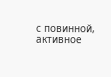с повинной, активное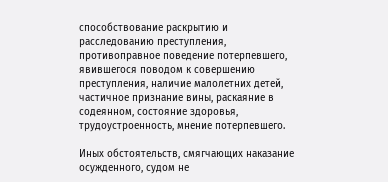способствование раскрытию и расследованию преступления, противоправное поведение потерпевшего, явившегося поводом к совершению преступления, наличие малолетних детей, частичное признание вины, раскаяние в содеянном, состояние здоровья, трудоустроенность, мнение потерпевшего.

Иных обстоятельств, смягчающих наказание осужденного, судом не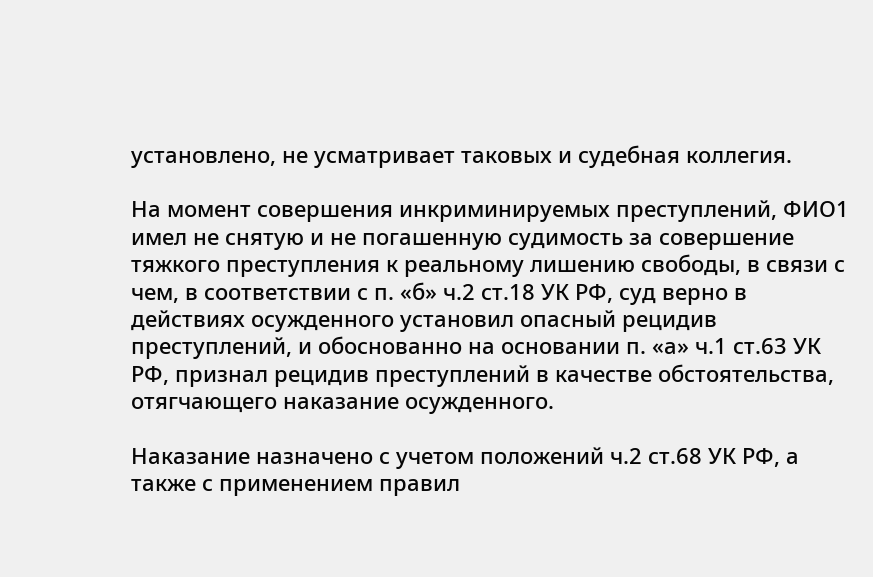установлено, не усматривает таковых и судебная коллегия.

На момент совершения инкриминируемых преступлений, ФИО1 имел не снятую и не погашенную судимость за совершение тяжкого преступления к реальному лишению свободы, в связи с чем, в соответствии с п. «б» ч.2 ст.18 УК РФ, суд верно в действиях осужденного установил опасный рецидив преступлений, и обоснованно на основании п. «а» ч.1 ст.63 УК РФ, признал рецидив преступлений в качестве обстоятельства, отягчающего наказание осужденного.

Наказание назначено с учетом положений ч.2 ст.68 УК РФ, а также с применением правил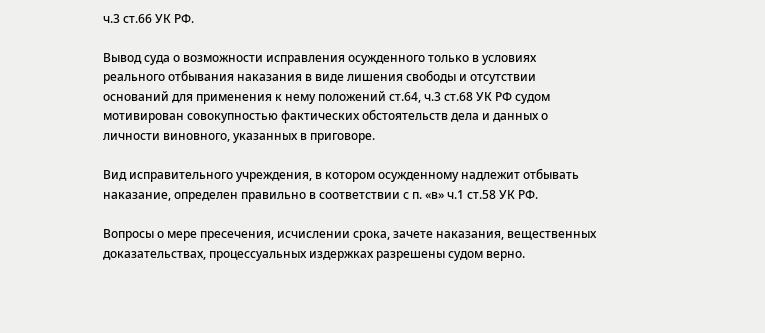ч.3 ст.66 УК РФ.

Вывод суда о возможности исправления осужденного только в условиях реального отбывания наказания в виде лишения свободы и отсутствии оснований для применения к нему положений ст.64, ч.3 ст.68 УК РФ судом мотивирован совокупностью фактических обстоятельств дела и данных о личности виновного, указанных в приговоре.

Вид исправительного учреждения, в котором осужденному надлежит отбывать наказание, определен правильно в соответствии с п. «в» ч.1 ст.58 УК РФ.

Вопросы о мере пресечения, исчислении срока, зачете наказания, вещественных доказательствах, процессуальных издержках разрешены судом верно.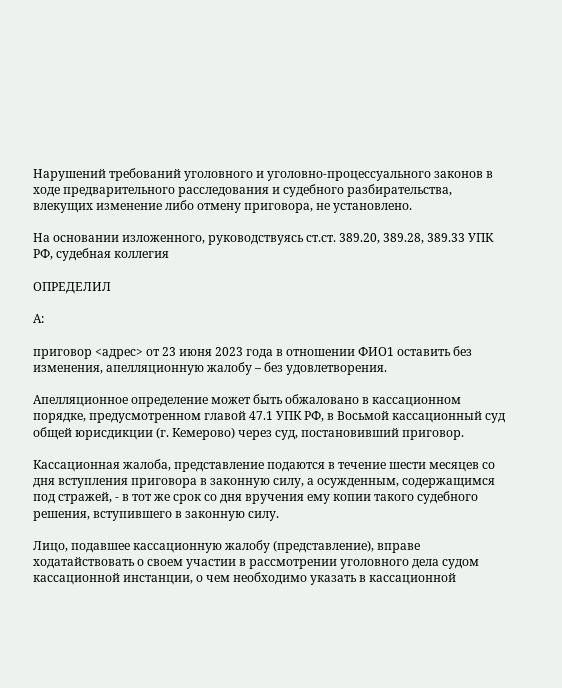Нарушений требований уголовного и уголовно-процессуального законов в ходе предварительного расследования и судебного разбирательства, влекущих изменение либо отмену приговора, не установлено.

На основании изложенного, руководствуясь ст.ст. 389.20, 389.28, 389.33 УПК РФ, судебная коллегия

ОПРЕДЕЛИЛ

А:

приговор <адрес> от 23 июня 2023 года в отношении ФИО1 оставить без изменения, апелляционную жалобу – без удовлетворения.

Апелляционное определение может быть обжаловано в кассационном порядке, предусмотренном главой 47.1 УПК РФ, в Восьмой кассационный суд общей юрисдикции (г. Кемерово) через суд, постановивший приговор.

Кассационная жалоба, представление подаются в течение шести месяцев со дня вступления приговора в законную силу, а осужденным, содержащимся под стражей, - в тот же срок со дня вручения ему копии такого судебного решения, вступившего в законную силу.

Лицо, подавшее кассационную жалобу (представление), вправе ходатайствовать о своем участии в рассмотрении уголовного дела судом кассационной инстанции, о чем необходимо указать в кассационной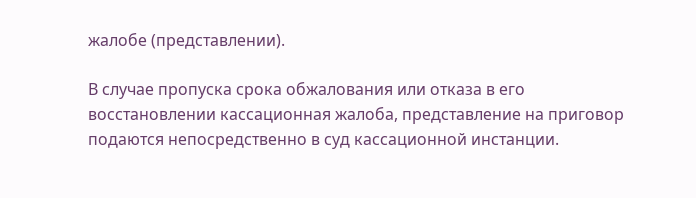жалобе (представлении).

В случае пропуска срока обжалования или отказа в его восстановлении кассационная жалоба, представление на приговор подаются непосредственно в суд кассационной инстанции.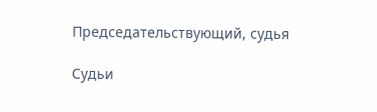Председательствующий, судья

Судьи